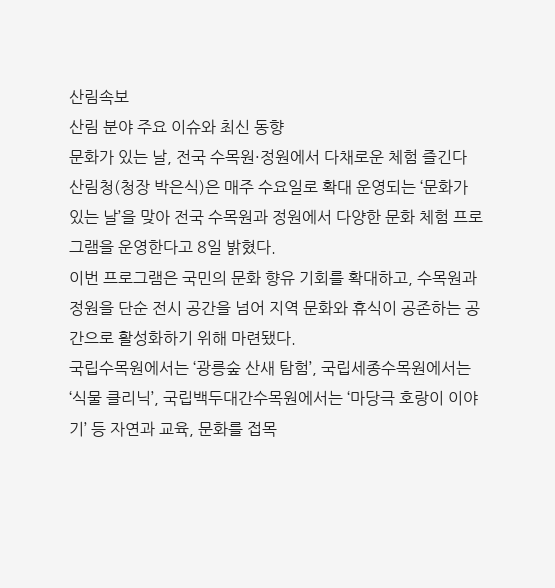산림속보
산림 분야 주요 이슈와 최신 동향
문화가 있는 날, 전국 수목원·정원에서 다채로운 체험 즐긴다
산림청(청장 박은식)은 매주 수요일로 확대 운영되는 ‘문화가 있는 날’을 맞아 전국 수목원과 정원에서 다양한 문화 체험 프로그램을 운영한다고 8일 밝혔다.
이번 프로그램은 국민의 문화 향유 기회를 확대하고, 수목원과 정원을 단순 전시 공간을 넘어 지역 문화와 휴식이 공존하는 공간으로 활성화하기 위해 마련됐다.
국립수목원에서는 ‘광릉숲 산새 탐험’, 국립세종수목원에서는 ‘식물 클리닉’, 국립백두대간수목원에서는 ‘마당극 호랑이 이야기’ 등 자연과 교육, 문화를 접목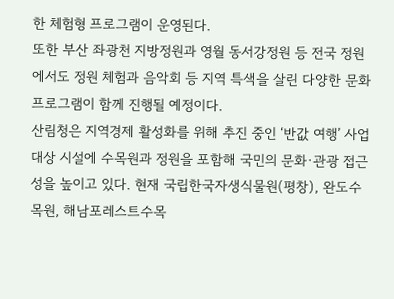한 체험형 프로그램이 운영된다.
또한 부산 좌광천 지방정원과 영월 동서강정원 등 전국 정원에서도 정원 체험과 음악회 등 지역 특색을 살린 다양한 문화 프로그램이 함께 진행될 예정이다.
산림청은 지역경제 활성화를 위해 추진 중인 ‘반값 여행’ 사업 대상 시설에 수목원과 정원을 포함해 국민의 문화·관광 접근성을 높이고 있다. 현재 국립한국자생식물원(평창), 완도수목원, 해남포레스트수목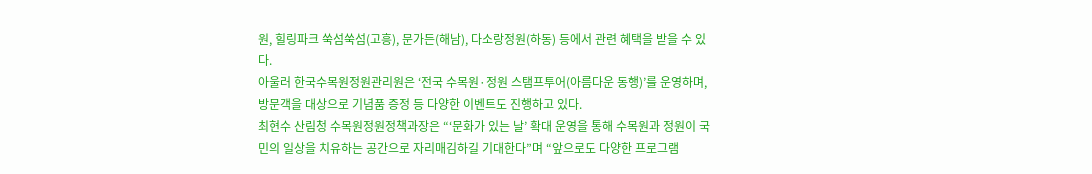원, 힐링파크 쑥섬쑥섬(고흥), 문가든(해남), 다소랑정원(하동) 등에서 관련 혜택을 받을 수 있다.
아울러 한국수목원정원관리원은 ‘전국 수목원·정원 스탬프투어(아름다운 동행)’를 운영하며, 방문객을 대상으로 기념품 증정 등 다양한 이벤트도 진행하고 있다.
최현수 산림청 수목원정원정책과장은 “‘문화가 있는 날’ 확대 운영을 통해 수목원과 정원이 국민의 일상을 치유하는 공간으로 자리매김하길 기대한다”며 “앞으로도 다양한 프로그램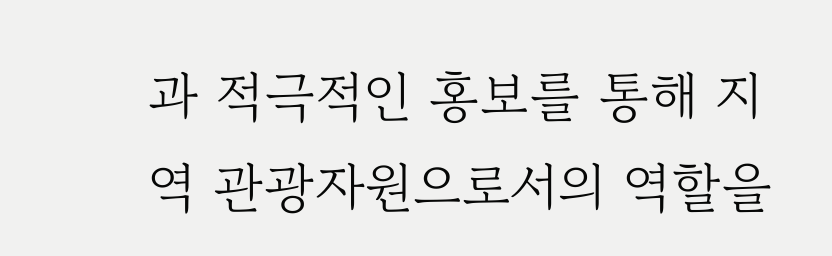과 적극적인 홍보를 통해 지역 관광자원으로서의 역할을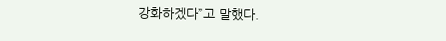강화하겠다”고 말했다.